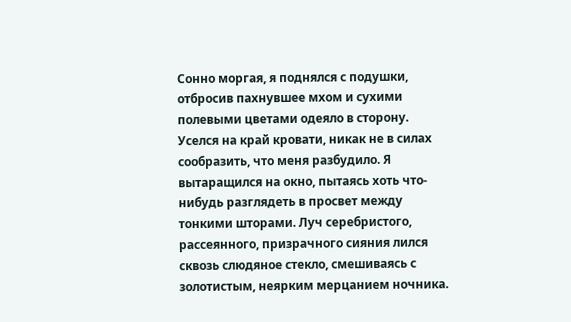Сонно моргая, я поднялся с подушки, отбросив пахнувшее мхом и сухими полевыми цветами одеяло в сторону. Уселся на край кровати, никак не в силах сообразить, что меня разбудило. Я вытаращился на окно, пытаясь хоть что-нибудь разглядеть в просвет между тонкими шторами. Луч серебристого, рассеянного, призрачного сияния лился сквозь слюдяное стекло, смешиваясь с золотистым, неярким мерцанием ночника.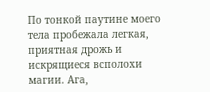По тонкой паутине моего тела пробежала легкая, приятная дрожь и искрящиеся всполохи магии. Ага,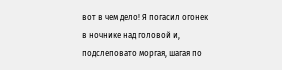вот в чем дело! Я погасил огонек в ночнике над головой и, подслеповато моргая, шагая по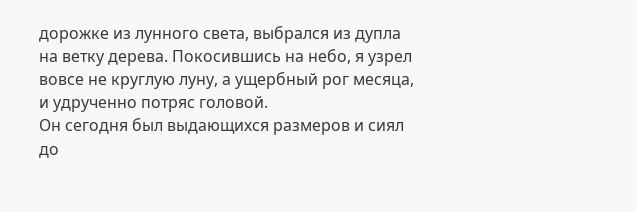дорожке из лунного света, выбрался из дупла на ветку дерева. Покосившись на небо, я узрел вовсе не круглую луну, а ущербный рог месяца, и удрученно потряс головой.
Он сегодня был выдающихся размеров и сиял до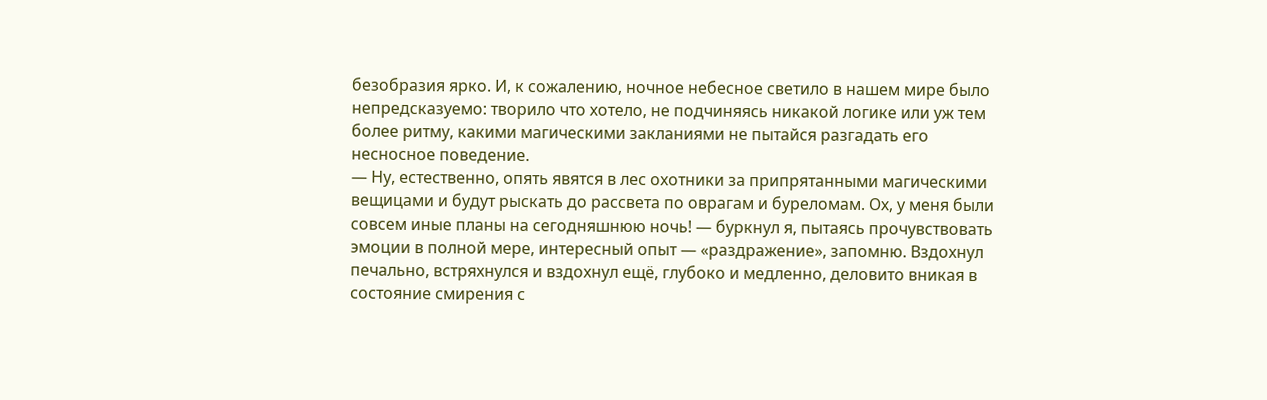безобразия ярко. И, к сожалению, ночное небесное светило в нашем мире было непредсказуемо: творило что хотело, не подчиняясь никакой логике или уж тем более ритму, какими магическими закланиями не пытайся разгадать его несносное поведение.
— Ну, естественно, опять явятся в лес охотники за припрятанными магическими вещицами и будут рыскать до рассвета по оврагам и буреломам. Ох, у меня были совсем иные планы на сегодняшнюю ночь! — буркнул я, пытаясь прочувствовать эмоции в полной мере, интересный опыт — «раздражение», запомню. Вздохнул печально, встряхнулся и вздохнул ещё, глубоко и медленно, деловито вникая в состояние смирения с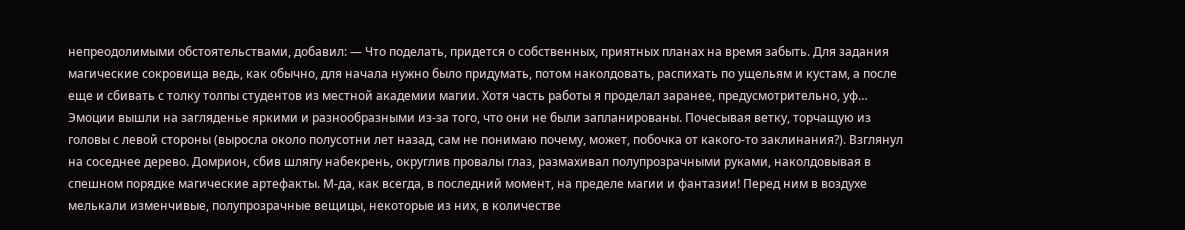непреодолимыми обстоятельствами, добавил: — Что поделать, придется о собственных, приятных планах на время забыть. Для задания магические сокровища ведь, как обычно, для начала нужно было придумать, потом наколдовать, распихать по ущельям и кустам, а после еще и сбивать с толку толпы студентов из местной академии магии. Хотя часть работы я проделал заранее, предусмотрительно, уф…
Эмоции вышли на загляденье яркими и разнообразными из-за того, что они не были запланированы. Почесывая ветку, торчащую из головы с левой стороны (выросла около полусотни лет назад, сам не понимаю почему, может, побочка от какого-то заклинания?). Взглянул на соседнее дерево. Домрион, сбив шляпу набекрень, округлив провалы глаз, размахивал полупрозрачными руками, наколдовывая в спешном порядке магические артефакты. М-да, как всегда, в последний момент, на пределе магии и фантазии! Перед ним в воздухе мелькали изменчивые, полупрозрачные вещицы, некоторые из них, в количестве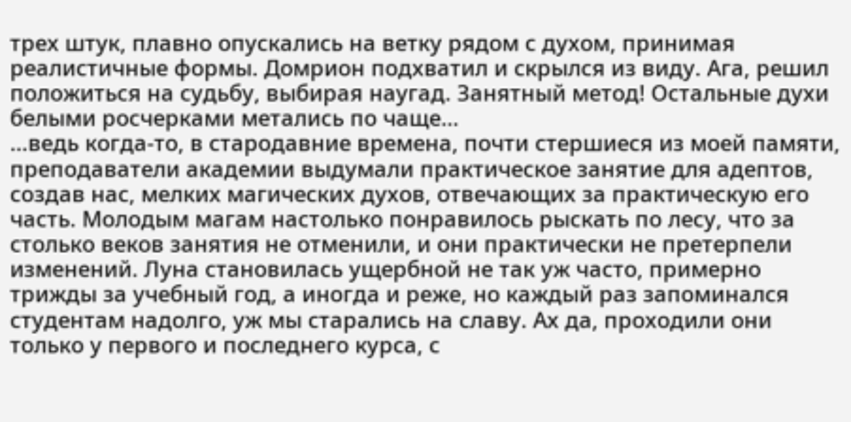трех штук, плавно опускались на ветку рядом с духом, принимая реалистичные формы. Домрион подхватил и скрылся из виду. Ага, решил положиться на судьбу, выбирая наугад. Занятный метод! Остальные духи белыми росчерками метались по чаще…
…ведь когда-то, в стародавние времена, почти стершиеся из моей памяти, преподаватели академии выдумали практическое занятие для адептов, создав нас, мелких магических духов, отвечающих за практическую его часть. Молодым магам настолько понравилось рыскать по лесу, что за столько веков занятия не отменили, и они практически не претерпели изменений. Луна становилась ущербной не так уж часто, примерно трижды за учебный год, а иногда и реже, но каждый раз запоминался студентам надолго, уж мы старались на славу. Ах да, проходили они только у первого и последнего курса, с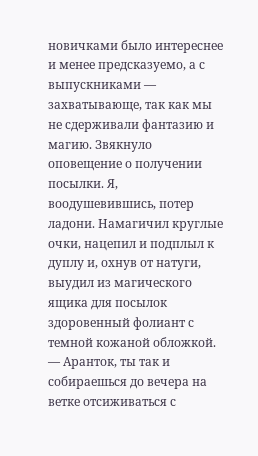новичками было интереснее и менее предсказуемо, а с выпускниками — захватывающе, так как мы не сдерживали фантазию и магию. Звякнуло оповещение о получении посылки. Я, воодушевившись, потер ладони. Намагичил круглые очки, нацепил и подплыл к дуплу и, охнув от натуги, выудил из магического ящика для посылок здоровенный фолиант с темной кожаной обложкой.
— Аранток, ты так и собираешься до вечера на ветке отсиживаться с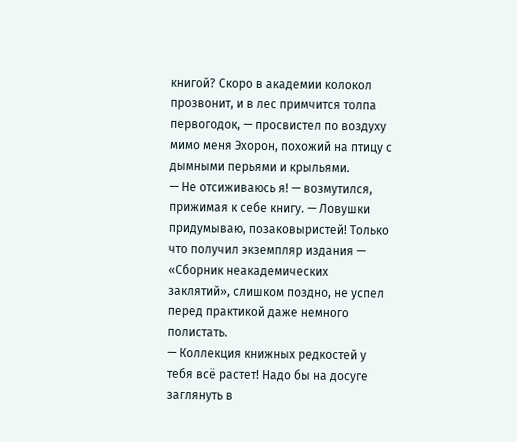книгой? Скоро в академии колокол прозвонит, и в лес примчится толпа первогодок, — просвистел по воздуху мимо меня Эхорон, похожий на птицу с дымными перьями и крыльями.
— Не отсиживаюсь я! — возмутился, прижимая к себе книгу. — Ловушки придумываю, позаковыристей! Только что получил экземпляр издания — «Сборник неакадемических заклятий», слишком поздно, не успел перед практикой даже немного полистать.
— Коллекция книжных редкостей у тебя всё растет! Надо бы на досуге заглянуть в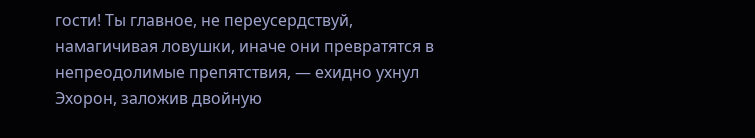гости! Ты главное, не переусердствуй, намагичивая ловушки, иначе они превратятся в непреодолимые препятствия, — ехидно ухнул Эхорон, заложив двойную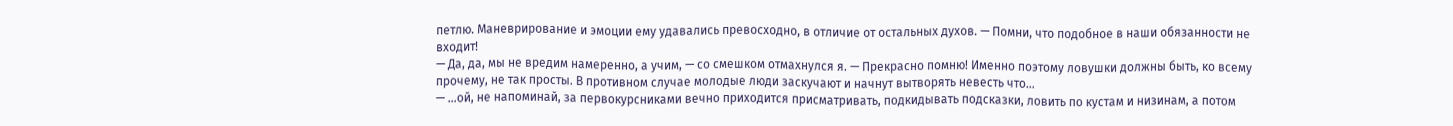петлю. Маневрирование и эмоции ему удавались превосходно, в отличие от остальных духов. — Помни, что подобное в наши обязанности не входит!
— Да, да, мы не вредим намеренно, а учим, — со смешком отмахнулся я. — Прекрасно помню! Именно поэтому ловушки должны быть, ко всему прочему, не так просты. В противном случае молодые люди заскучают и начнут вытворять невесть что…
— …ой, не напоминай, за первокурсниками вечно приходится присматривать, подкидывать подсказки, ловить по кустам и низинам, а потом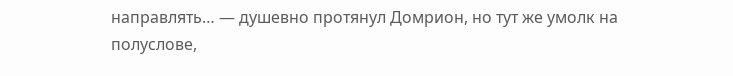направлять… — душевно протянул Домрион, но тут же умолк на полуслове,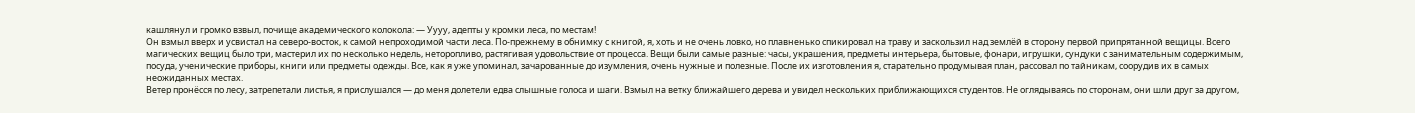кашлянул и громко взвыл, почище академического колокола: — Уууу, адепты у кромки леса, по местам!
Он взмыл вверх и усвистал на северо-восток, к самой непроходимой части леса. По-прежнему в обнимку с книгой, я, хоть и не очень ловко, но плавненько спикировал на траву и заскользил над землёй в сторону первой припрятанной вещицы. Всего магических вещиц было три, мастерил их по несколько недель, неторопливо, растягивая удовольствие от процесса. Вещи были самые разные: часы, украшения, предметы интерьера, бытовые, фонари, игрушки, сундуки с занимательным содержимым, посуда, ученические приборы, книги или предметы одежды. Все, как я уже упоминал, зачарованные до изумления, очень нужные и полезные. После их изготовления я, старательно продумывая план, рассовал по тайникам, соорудив их в самых неожиданных местах.
Ветер пронёсся по лесу, затрепетали листья, я прислушался — до меня долетели едва слышные голоса и шаги. Взмыл на ветку ближайшего дерева и увидел нескольких приближающихся студентов. Не оглядываясь по сторонам, они шли друг за другом,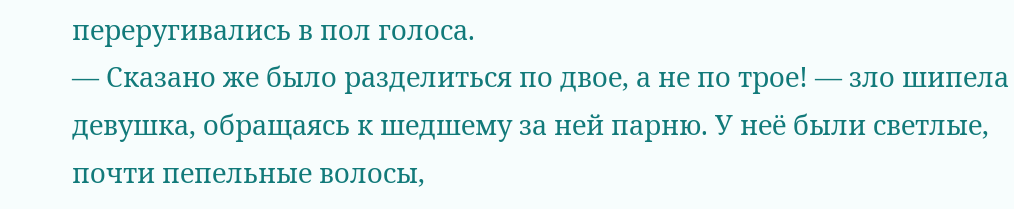переругивались в пол голоса.
— Сказано же было разделиться по двое, а не по трое! — зло шипела девушка, обращаясь к шедшему за ней парню. У неё были светлые, почти пепельные волосы,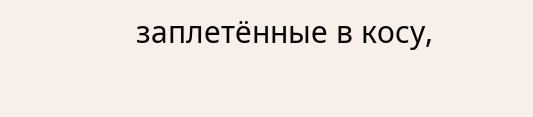заплетённые в косу,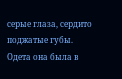серые глаза, сердито поджатые губы. Одета она была в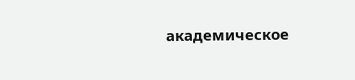академическое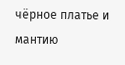чёрное платье и мантию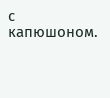с капюшоном.